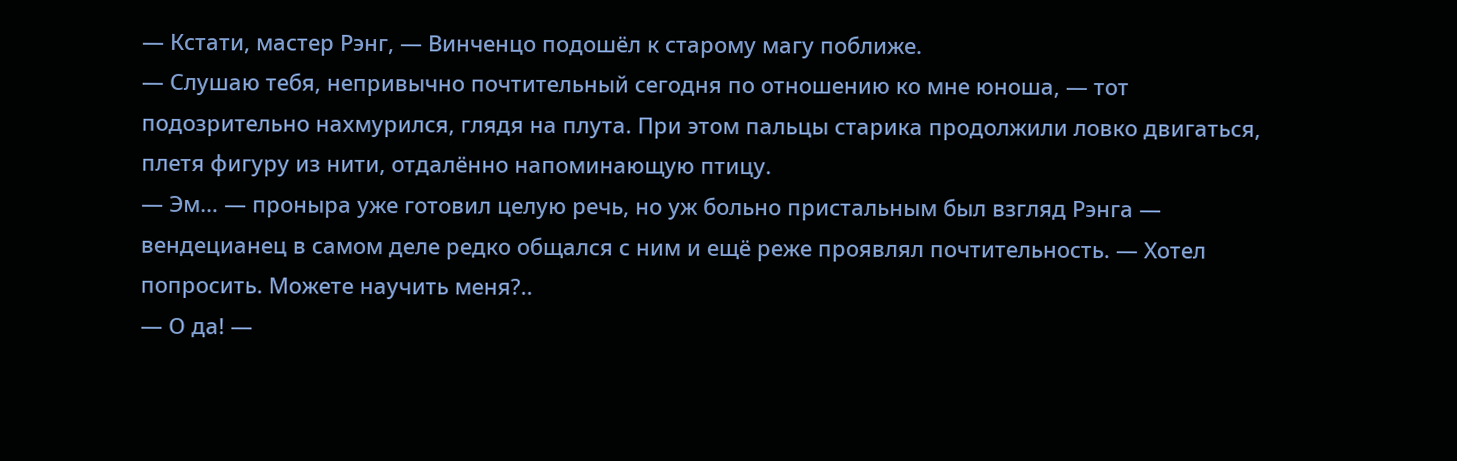— Кстати, мастер Рэнг, — Винченцо подошёл к старому магу поближе.
— Слушаю тебя, непривычно почтительный сегодня по отношению ко мне юноша, — тот подозрительно нахмурился, глядя на плута. При этом пальцы старика продолжили ловко двигаться, плетя фигуру из нити, отдалённо напоминающую птицу.
— Эм… — проныра уже готовил целую речь, но уж больно пристальным был взгляд Рэнга — вендецианец в самом деле редко общался с ним и ещё реже проявлял почтительность. — Хотел попросить. Можете научить меня?..
— О да! —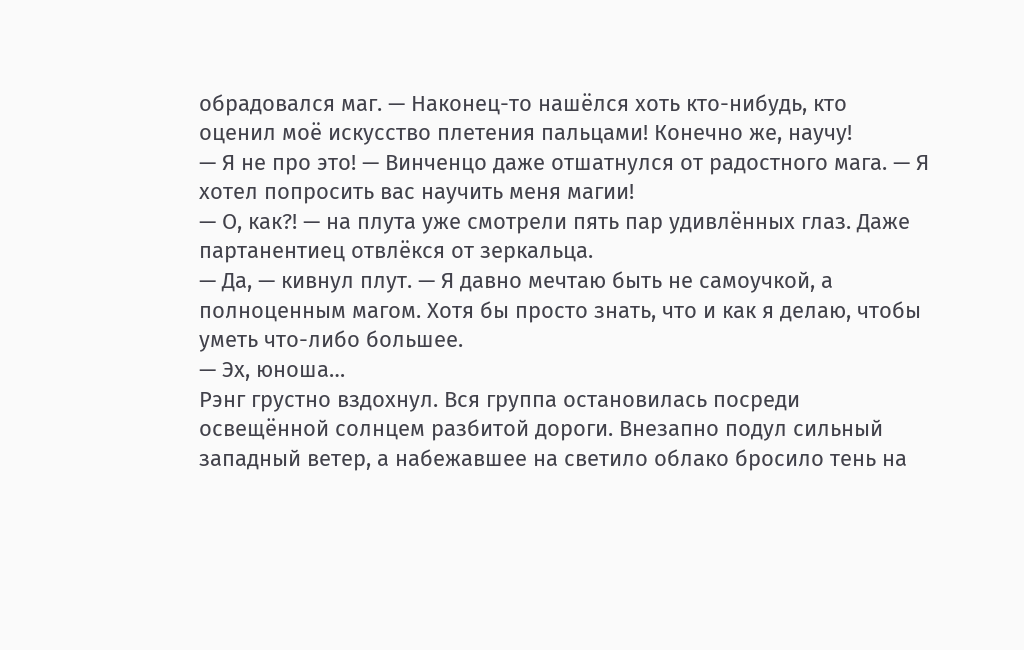обрадовался маг. — Наконец-то нашёлся хоть кто-нибудь, кто оценил моё искусство плетения пальцами! Конечно же, научу!
— Я не про это! — Винченцо даже отшатнулся от радостного мага. — Я хотел попросить вас научить меня магии!
— О, как?! — на плута уже смотрели пять пар удивлённых глаз. Даже партанентиец отвлёкся от зеркальца.
— Да, — кивнул плут. — Я давно мечтаю быть не самоучкой, а полноценным магом. Хотя бы просто знать, что и как я делаю, чтобы уметь что-либо большее.
— Эх, юноша…
Рэнг грустно вздохнул. Вся группа остановилась посреди освещённой солнцем разбитой дороги. Внезапно подул сильный западный ветер, а набежавшее на светило облако бросило тень на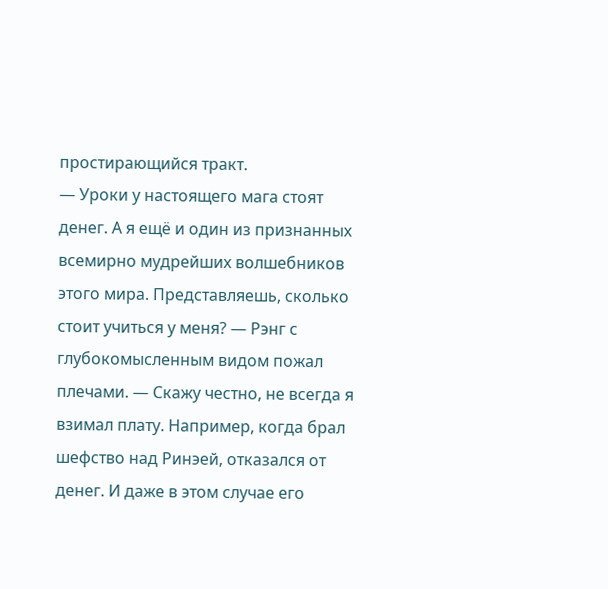простирающийся тракт.
— Уроки у настоящего мага стоят денег. А я ещё и один из признанных всемирно мудрейших волшебников этого мира. Представляешь, сколько стоит учиться у меня? — Рэнг с глубокомысленным видом пожал плечами. — Скажу честно, не всегда я взимал плату. Например, когда брал шефство над Ринэей, отказался от денег. И даже в этом случае его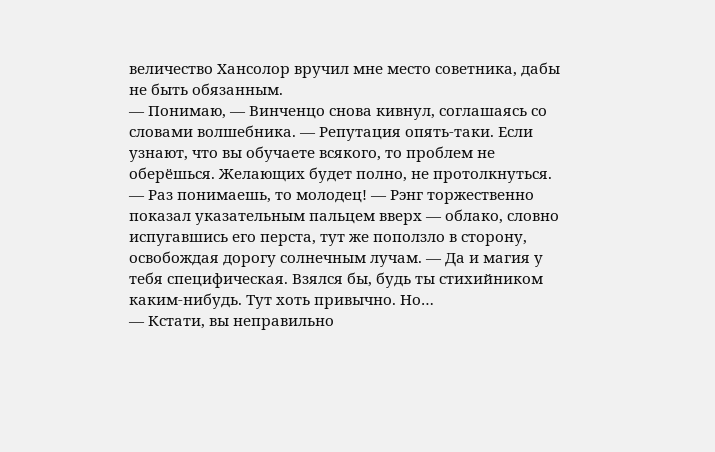величество Хансолор вручил мне место советника, дабы не быть обязанным.
— Понимаю, — Винченцо снова кивнул, соглашаясь со словами волшебника. — Репутация опять-таки. Если узнают, что вы обучаете всякого, то проблем не оберёшься. Желающих будет полно, не протолкнуться.
— Раз понимаешь, то молодец! — Рэнг торжественно показал указательным пальцем вверх — облако, словно испугавшись его перста, тут же поползло в сторону, освобождая дорогу солнечным лучам. — Да и магия у тебя специфическая. Взялся бы, будь ты стихийником каким-нибудь. Тут хоть привычно. Но…
— Кстати, вы неправильно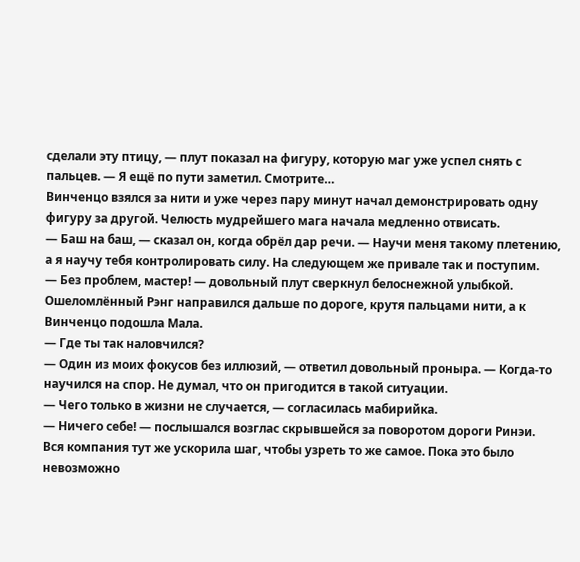сделали эту птицу, — плут показал на фигуру, которую маг уже успел снять с пальцев. — Я ещё по пути заметил. Смотрите…
Винченцо взялся за нити и уже через пару минут начал демонстрировать одну фигуру за другой. Челюсть мудрейшего мага начала медленно отвисать.
— Баш на баш, — сказал он, когда обрёл дар речи. — Научи меня такому плетению, а я научу тебя контролировать силу. На следующем же привале так и поступим.
— Без проблем, мастер! — довольный плут сверкнул белоснежной улыбкой.
Ошеломлённый Рэнг направился дальше по дороге, крутя пальцами нити, а к Винченцо подошла Мала.
— Где ты так наловчился?
— Один из моих фокусов без иллюзий, — ответил довольный проныра. — Когда-то научился на спор. Не думал, что он пригодится в такой ситуации.
— Чего только в жизни не случается, — согласилась мабирийка.
— Ничего себе! — послышался возглас скрывшейся за поворотом дороги Ринэи.
Вся компания тут же ускорила шаг, чтобы узреть то же самое. Пока это было невозможно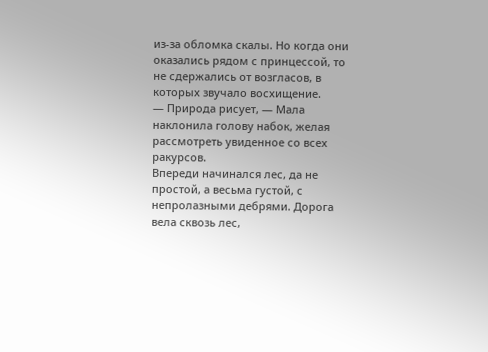из-за обломка скалы. Но когда они оказались рядом с принцессой, то не сдержались от возгласов, в которых звучало восхищение.
— Природа рисует, — Мала наклонила голову набок, желая рассмотреть увиденное со всех ракурсов.
Впереди начинался лес, да не простой, а весьма густой, с непролазными дебрями. Дорога вела сквозь лес,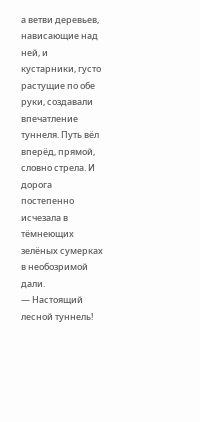а ветви деревьев, нависающие над ней, и кустарники, густо растущие по обе руки, создавали впечатление туннеля. Путь вёл вперёд, прямой, словно стрела. И дорога постепенно исчезала в тёмнеющих зелёных сумерках в необозримой дали.
— Настоящий лесной туннель!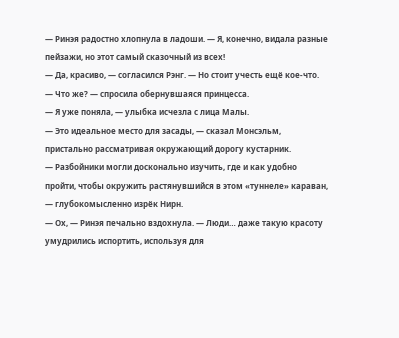— Ринэя радостно хлопнула в ладоши. — Я, конечно, видала разные пейзажи, но этот самый сказочный из всех!
— Да, красиво, — согласился Рэнг. — Но стоит учесть ещё кое-что.
— Что же? — спросила обернувшаяся принцесса.
— Я уже поняла, — улыбка исчезла с лица Малы.
— Это идеальное место для засады, — сказал Монсэльм, пристально рассматривая окружающий дорогу кустарник.
— Разбойники могли досконально изучить, где и как удобно пройти, чтобы окружить растянувшийся в этом «туннеле» караван, — глубокомысленно изрёк Нирн.
— Ох, — Ринэя печально вздохнула. — Люди… даже такую красоту умудрились испортить, используя для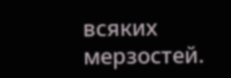всяких мерзостей.